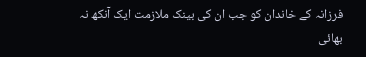فرزانہ کے خاندان کو جب ان کی بینک ملازمت ایک آنکھ نہ بھائی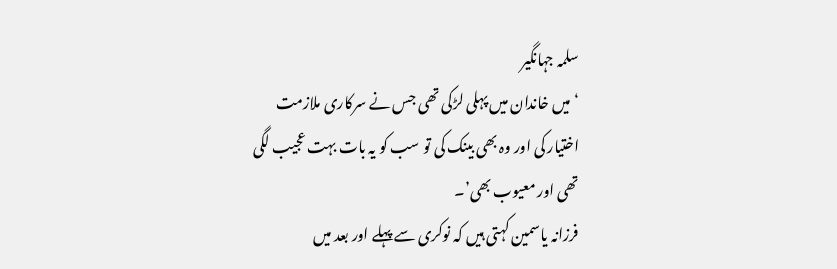سلمہ جہانگیر
‘میں خاندان میں پہلی لڑکی تھی جس نے سرکاری ملازمت اختیار کی اور وہ بھی بینک کی تو سب کو یہ بات بہت عجیب لگی تھی اور معیوب بھی’۔
فرزانہ یاسمین کہتی ہیں کہ نوکری سے پہلے اور بعد میں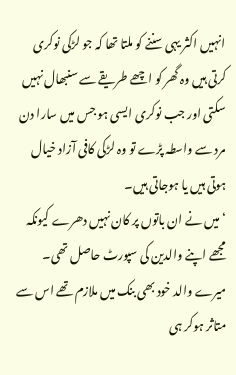انہیں اکثر یہی سننے کو ملتا تھا کہ جو لڑکی نوکری کرتی ہیں وہ گھر کو اچھے طریقے سے سنبھال نہیں سکتی اور جب نوکری ایسی ہو جس میں سارا دن مرد سے واسطہ پڑے تو وہ لڑکی کافی آزاد خیال ہوتی ہیں یا ہوجاتی ہیں۔
‘میں نے ان باتوں پر کان نہیں دھرے کیونکہ مجھے اپنے والدین کی سپورٹ حاصل تھی۔ میرے والد خود بھی بنک میں ملازم تھے اس سے متاثر ہوکر ہی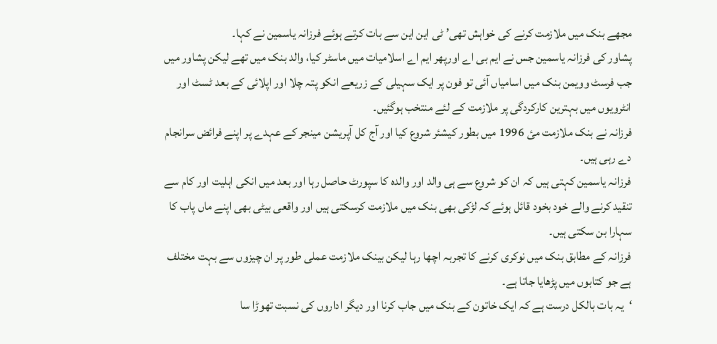مجھے بنک میں ملازمت کرنے کی خواہش تھی’ ٹی این این سے بات کرتے ہوئے فرزانہ یاسمین نے کہا۔
پشاور کی فرزانہ یاسمین جس نے ایم بی اے اورپھر ایم اے اسلامیات میں ماسٹر کیا، والد بنک میں تھے لیکن پشاور میں جب فرسٹ وویمن بنک میں اسامیاں آئی تو فون پر ایک سہیلی کے زریعے انکو پتہ چلا اور اپلائی کے بعد ٹسٹ اور انٹرویوں میں بہترین کارکردگی پر ملازمت کے لئے منتخب ہوگئیں۔
فرزانہ نے بنک ملازمت مئ 1996 میں بطور کیشئر شروع کیا اور آج کل آپریشن مینجر کے عہدے پر اپنے فرائض سرانجام دے رہی ہیں۔
فرزانہ یاسمین کہتی ہیں کہ ان کو شروع سے ہی والد اور والدہ کا سپورٹ حاصل رہا اور بعد میں انکی اہلیت اور کام سے تنقید کرنے والے خود بخود قائل ہوئے کہ لڑکی بھی بنک میں ملازمت کرسکتی ہیں اور واقعی بیٹی بھی اپنے ماں پاب کا سہارا بن سکتی ہیں۔
فرزانہ کے مطابق بنک میں نوکری کرنے کا تجربہ اچھا رہا لیکن بینک ملازمت عملی طور پر ان چیزوں سے بہت مختلف ہے جو کتابوں میں پڑھایا جاتا ہے۔
‘یہ بات بالکل درست ہے کہ ایک خاتون کے بنک میں جاب کرنا اور دیگر اداروں کی نسبت تھوڑا سا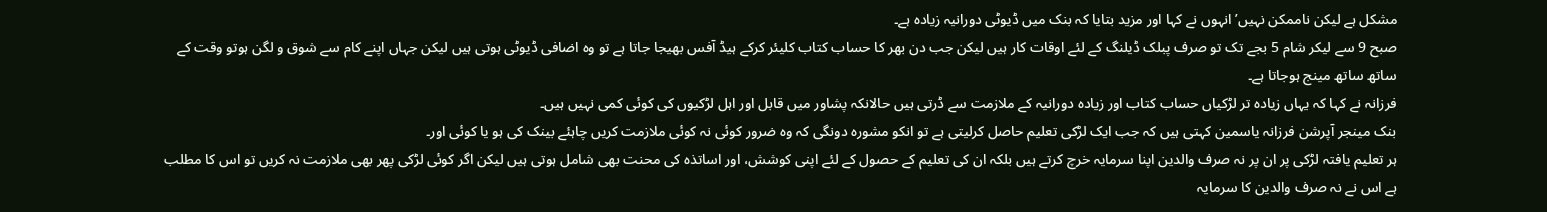مشکل ہے لیکن ناممکن نہیں’ انہوں نے کہا اور مزید بتایا کہ بنک میں ڈیوٹی دورانیہ زیادہ ہے۔
صبح 9 سے لیکر شام 5 بجے تک تو صرف پبلک ڈیلنگ کے لئے اوقات کار ہیں لیکن جب دن بھر کا حساب کتاب کلیئر کرکے ہیڈ آفس بھیجا جاتا ہے تو وہ اضافی ڈیوٹی ہوتی ہیں لیکن جہاں اپنے کام سے شوق و لگن ہوتو وقت کے ساتھ ساتھ مینج ہوجاتا ہے۔
فرزانہ نے کہا کہ یہاں زیادہ تر لڑکیاں حساب کتاب اور زیادہ دورانیہ کے ملازمت سے ڈرتی ہیں حالانکہ پشاور میں قابل اور اہل لڑکیوں کی کوئی کمی نہیں ہیں۔
بنک مینجر آپرشن فرزانہ یاسمین کہتی ہیں کہ جب ایک لڑکی تعلیم حاصل کرلیتی ہے تو انکو مشورہ دونگی کہ وہ ضرور کوئی نہ کوئی ملازمت کریں چاہئے بینک کی ہو یا کوئی اور۔
ہر تعلیم یافتہ لڑکی پر ان پر نہ صرف والدین اپنا سرمایہ خرچ کرتے ہیں بلکہ ان کی تعلیم کے حصول کے لئے اپنی کوشش، اور اساتذہ کی محنت بھی شامل ہوتی ہیں لیکن اگر کوئی لڑکی پھر بھی ملازمت نہ کریں تو اس کا مطلب ہے اس نے نہ صرف والدین کا سرمایہ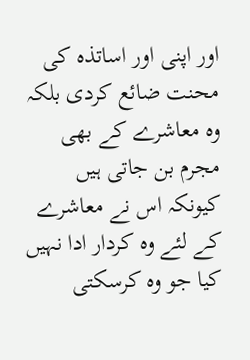اور اپنی اور اساتذہ کی محنت ضائع کردی بلکہ وہ معاشرے کے بھی مجرم بن جاتی ہیں کیونکہ اس نے معاشرے کے لئے وہ کردار ادا نہیں کیا جو وہ کرسکتی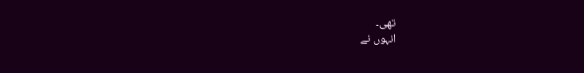تھی۔
انہوں نے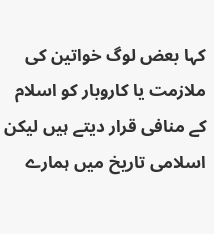کہا بعض لوگ خواتین کی ملازمت یا کاروبار کو اسلام کے منافی قرار دیتے ہیں لیکن اسلامی تاریخ میں ہمارے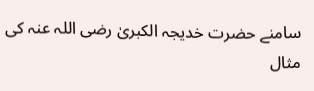سامنے حضرت خدیجہ الکبریٰ رضی اللہ عنہ کی مثال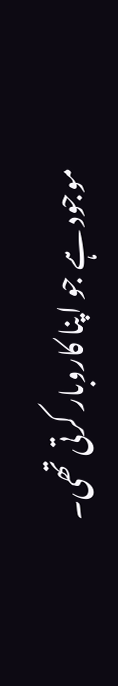موجود ہے جو اپنا کاروبار کرتی تھی۔